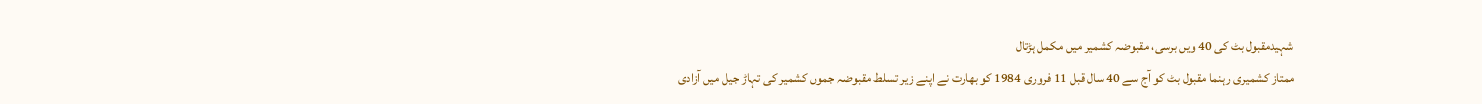شہیدمقبول بٹ کی 40 ویں برسی، مقبوضہ کشمیر میں مکمل ہڑتال
ممتاز کشمیری رہنما مقبول بٹ کو آج سے 40 سال قبل 11 فروری 1984 کو بھارت نے اپنے زیر تسلط مقبوضہ جموں کشمیر کی تہاڑ جیل میں آزادی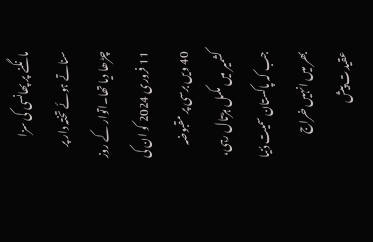مانگنے پر پھانسی کی سزا سناتے ہوئے تختہ دار پر چڑھا دیا تھا۔اتوار کے روز 11 فروری 2024 کو ان کی 40 ویں برسی پر مقبوضہ کشمیر میں مکمل ہڑتال رہی، جب کہ پاکستان سمیت دُنیا بھر میں انہیں خراج عقیدت پیش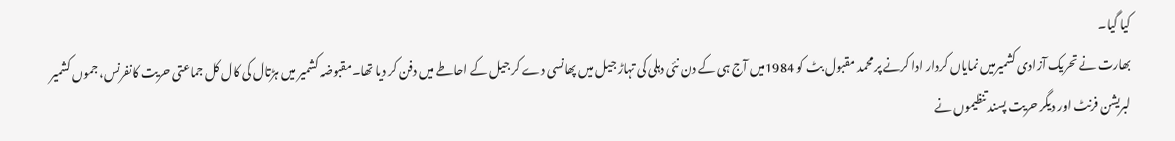کیا گیا۔
بھارت نے تحریک آزادی کشمیرمیں نمایاں کردار ادا کرنے پر محمد مقبول بٹ کو 1984میں آج ہی کے دن نئی دہلی کی تہاڑ جیل میں پھانسی دے کر جیل کے احاطے میں دفن کر دیا تھا۔مقبوضہ کشمیر میں ہڑتال کی کال کل جماعتی حریت کانفرنس، جموں کشمیر لبریشن فرنٹ اور دیگر حریت پسند تنظیموں نے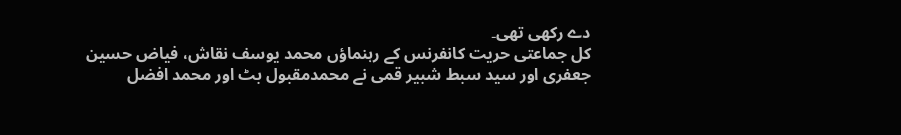دے رکھی تھی۔
کل جماعتی حریت کانفرنس کے رہنماؤں محمد یوسف نقاش، فیاض حسین جعفری اور سید سبط شبیر قمی نے محمدمقبول بٹ اور محمد افضل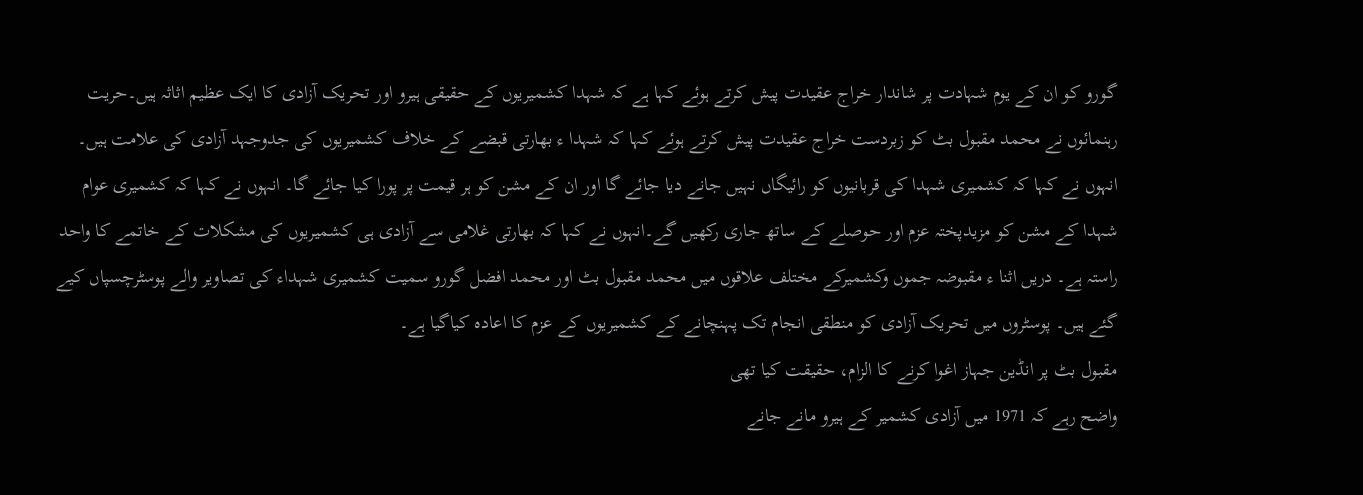گورو کو ان کے یوم شہادت پر شاندار خراج عقیدت پیش کرتے ہوئے کہا ہے کہ شہدا کشمیریوں کے حقیقی ہیرو اور تحریک آزادی کا ایک عظیم اثاثہ ہیں۔حریت رہنمائوں نے محمد مقبول بٹ کو زبردست خراج عقیدت پیش کرتے ہوئے کہا کہ شہدا ء بھارتی قبضے کے خلاف کشمیریوں کی جدوجہد آزادی کی علامت ہیں۔
انہوں نے کہا کہ کشمیری شہدا کی قربانیوں کو رائیگاں نہیں جانے دیا جائے گا اور ان کے مشن کو ہر قیمت پر پورا کیا جائے گا۔ انہوں نے کہا کہ کشمیری عوام شہدا کے مشن کو مزیدپختہ عزم اور حوصلے کے ساتھ جاری رکھیں گے۔انہوں نے کہا کہ بھارتی غلامی سے آزادی ہی کشمیریوں کی مشکلات کے خاتمے کا واحد راستہ ہے۔ دریں اثنا ء مقبوضہ جموں وکشمیرکے مختلف علاقوں میں محمد مقبول بٹ اور محمد افضل گورو سمیت کشمیری شہداء کی تصاویر والے پوسٹرچسپاں کیے گئے ہیں۔ پوسٹروں میں تحریک آزادی کو منطقی انجام تک پہنچانے کے کشمیریوں کے عزم کا اعادہ کیاگیا ہے۔
مقبول بٹ پر انڈین جہاز اغوا کرنے کا الزام، حقیقت کیا تھی
واضح رہے کہ 1971 میں آزادی کشمیر کے ہیرو مانے جانے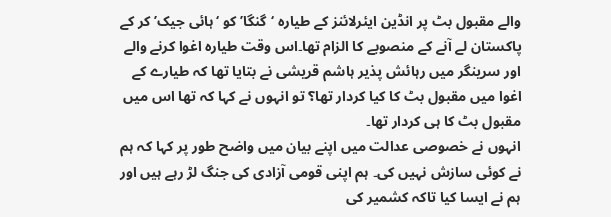والے مقبول بٹ پر انڈین ایئرلائنز کے طیارہ ‘گنگا’ کو ‘ہائی جیک’ کر کے پاکستان لے آنے کے منصوبے کا الزام تھا۔اس وقت طیارہ اغوا کرنے والے اور سرینگر میں رہائش پذیر ہاشم قریشی نے بتایا تھا کہ طیارے کے اغوا میں مقبول بٹ کا کیا کردار تھا؟ تو انہوں نے کہا کہ تھا اس میں مقبول بٹ کا ہی کردار تھا۔
انہوں نے خصوصی عدالت میں اپنے بیان میں واضح طور پر کہا کہ ہم نے کوئی سازش نہیں کی۔ ہم اپنی قومی آزادی کی جنگ لڑ رہے ہیں اور ہم نے ایسا کیا تاکہ کشمیر کی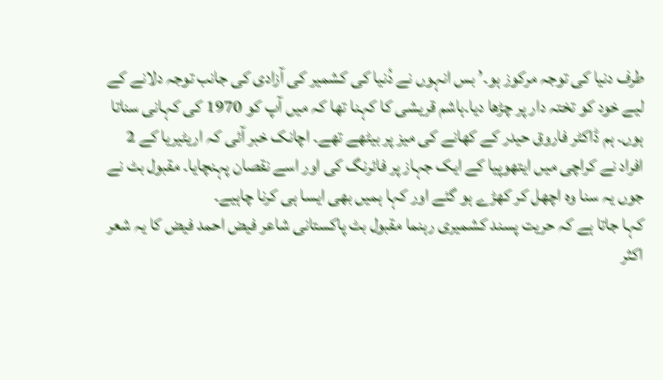طرف دنیا کی توجہ مرکوز ہو۔’ بس انہوں نے دُنیا کی کشمیر کی آزادی کی جانب توجہ دلانے کے لیے خود کو تختہ دار پر چڑھا دیا۔ہاشم قریشی کا کہنا تھا کہ میں آپ کو 1970 کی کہانی سناتا ہوں۔ ہم ڈاکٹر فاروق حیدر کے کھانے کی میز پر بیٹھے تھے۔ اچانک خبر آئی کہ اریٹیریا کے 2 افراد نے کراچی میں ایتھوپیا کے ایک جہاز پر فائرنگ کی اور اسے نقصان پہنچایا۔ مقبول بٹ نے جوں یہ سنا وہ اچھل کر کھڑے ہو گئے اور کہا ہمیں بھی ایسا ہی کرنا چاہیے۔
کہا جاتا ہے کہ حریت پسند کشمیری رہنما مقبول بٹ پاکستانی شاعر فیض احمد فیض کا یہ شعر اکثر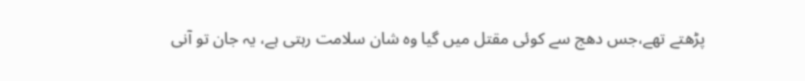پڑھتے تھے،جس دھج سے کوئی مقتل میں گیا وہ شان سلامت رہتی ہے، یہ جان تو آنی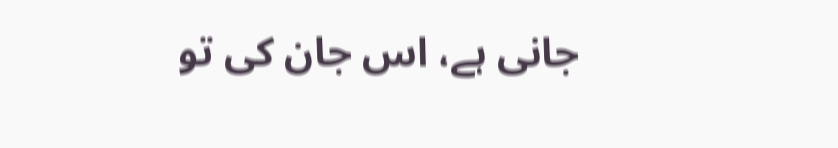جانی ہے، اس جان کی تو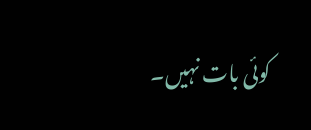کوئی بات نہیں۔